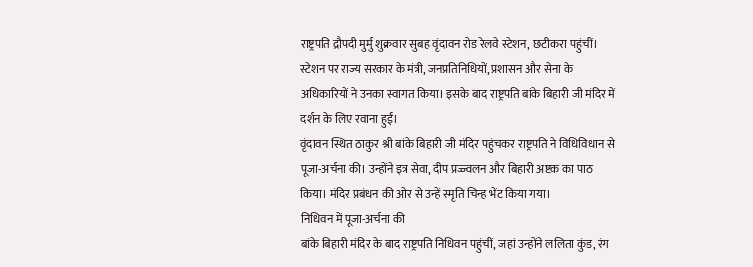राष्ट्रपति द्रौपदी मुर्मु शुक्रवार सुबह वृंदावन रोड रेलवे स्टेशन, छटीकरा पहुंचीं। स्टेशन पर राज्य सरकार के मंत्री, जनप्रतिनिधियों, प्रशासन और सेना के अधिकारियों ने उनका स्वागत किया। इसके बाद राष्ट्रपति बांके बिहारी जी मंदिर में दर्शन के लिए रवाना हुईं।
वृंदावन स्थित ठाकुर श्री बांके बिहारी जी मंदिर पहुंचकर राष्ट्रपति ने विधिविधान से पूजा-अर्चना की। उन्होंने इत्र सेवा, दीप प्रज्ज्वलन और बिहारी अष्टक का पाठ किया। मंदिर प्रबंधन की ओर से उन्हें स्मृति चिन्ह भेंट किया गया।
निधिवन में पूजा-अर्चना की
बांके बिहारी मंदिर के बाद राष्ट्रपति निधिवन पहुंचीं, जहां उन्होंने ललिता कुंड, रंग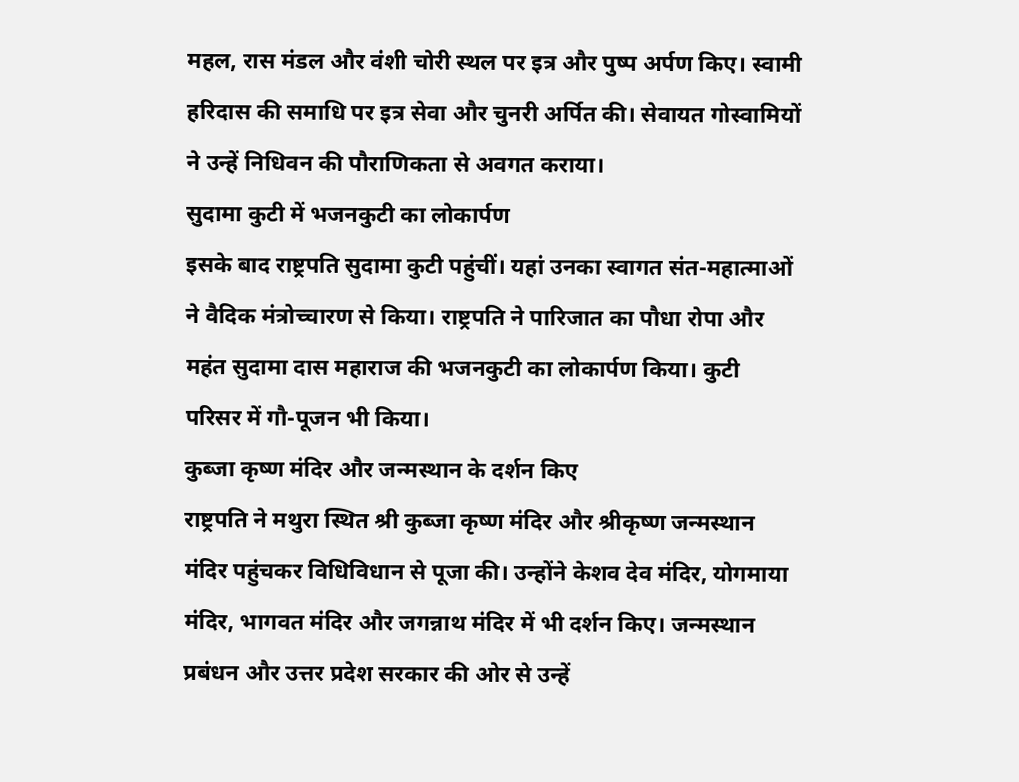महल, रास मंडल और वंशी चोरी स्थल पर इत्र और पुष्प अर्पण किए। स्वामी हरिदास की समाधि पर इत्र सेवा और चुनरी अर्पित की। सेवायत गोस्वामियों ने उन्हें निधिवन की पौराणिकता से अवगत कराया।
सुदामा कुटी में भजनकुटी का लोकार्पण
इसके बाद राष्ट्रपति सुदामा कुटी पहुंचीं। यहां उनका स्वागत संत-महात्माओं ने वैदिक मंत्रोच्चारण से किया। राष्ट्रपति ने पारिजात का पौधा रोपा और महंत सुदामा दास महाराज की भजनकुटी का लोकार्पण किया। कुटी परिसर में गौ-पूजन भी किया।
कुब्जा कृष्ण मंदिर और जन्मस्थान के दर्शन किए
राष्ट्रपति ने मथुरा स्थित श्री कुब्जा कृष्ण मंदिर और श्रीकृष्ण जन्मस्थान मंदिर पहुंचकर विधिविधान से पूजा की। उन्होंने केशव देव मंदिर, योगमाया मंदिर, भागवत मंदिर और जगन्नाथ मंदिर में भी दर्शन किए। जन्मस्थान प्रबंधन और उत्तर प्रदेश सरकार की ओर से उन्हें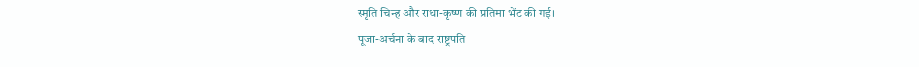स्मृति चिन्ह और राधा-कृष्ण की प्रतिमा भेंट की गई।
पूजा-अर्चना के बाद राष्ट्रपति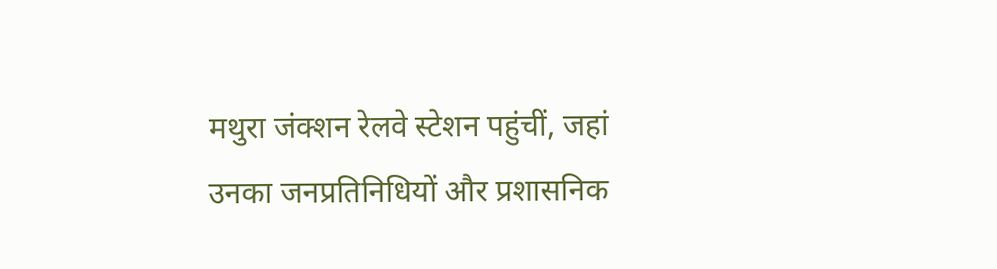मथुरा जंक्शन रेलवे स्टेशन पहुंचीं, जहां उनका जनप्रतिनिधियों और प्रशासनिक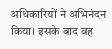अधिकारियों ने अभिनंदन किया। इसके बाद वह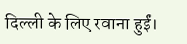दिल्ली के लिए रवाना हुईं।